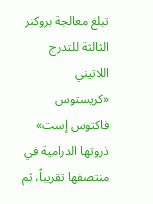تبلغ معالجة بروكنر الثالثة للتدرج اللاتيني «كريستوس فاكتوس إست» ذروتها الدرامية في منتصفها تقريباً، ثم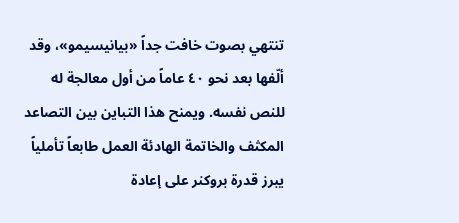تنتهي بصوت خافت جداً «بيانيسيمو»، وقد ألّفها بعد نحو ٤٠ عاماً من أول معالجة له للنص نفسه. ويمنح هذا التباين بين التصاعد المكثف والخاتمة الهادئة العمل طابعاً تأملياً يبرز قدرة بروكنر على إعادة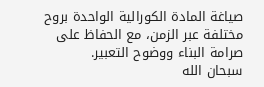صياغة المادة الكورالية الواحدة بروح مختلفة عبر الزمن، مع الحفاظ على صرامة البناء ووضوح التعبير.
سبحان الله